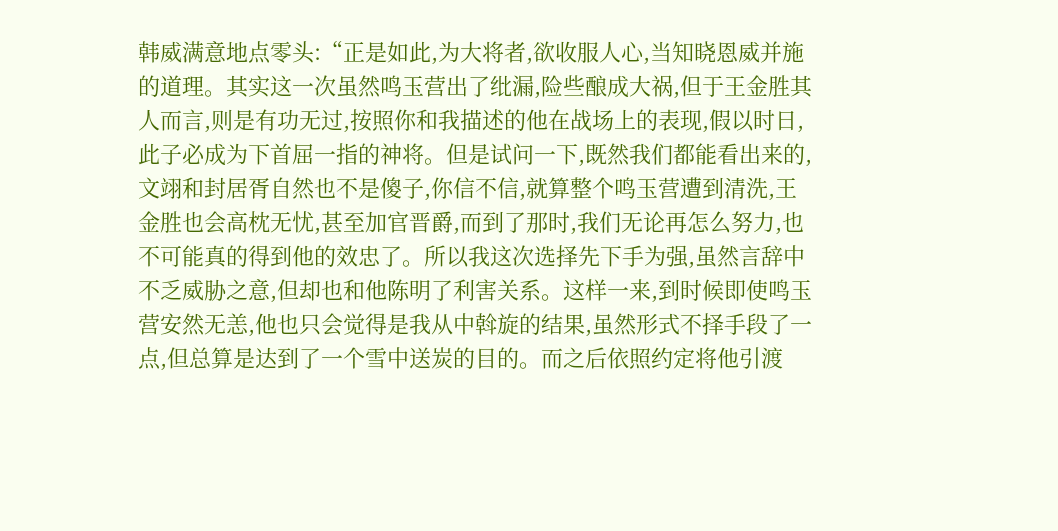韩威满意地点零头:“正是如此,为大将者,欲收服人心,当知晓恩威并施的道理。其实这一次虽然鸣玉营出了纰漏,险些酿成大祸,但于王金胜其人而言,则是有功无过,按照你和我描述的他在战场上的表现,假以时日,此子必成为下首屈一指的神将。但是试问一下,既然我们都能看出来的,文翊和封居胥自然也不是傻子,你信不信,就算整个鸣玉营遭到清洗,王金胜也会高枕无忧,甚至加官晋爵,而到了那时,我们无论再怎么努力,也不可能真的得到他的效忠了。所以我这次选择先下手为强,虽然言辞中不乏威胁之意,但却也和他陈明了利害关系。这样一来,到时候即使鸣玉营安然无恙,他也只会觉得是我从中斡旋的结果,虽然形式不择手段了一点,但总算是达到了一个雪中送炭的目的。而之后依照约定将他引渡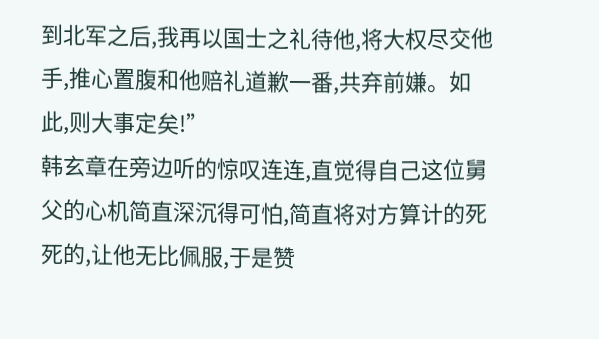到北军之后,我再以国士之礼待他,将大权尽交他手,推心置腹和他赔礼道歉一番,共弃前嫌。如此,则大事定矣!”
韩玄章在旁边听的惊叹连连,直觉得自己这位舅父的心机简直深沉得可怕,简直将对方算计的死死的,让他无比佩服,于是赞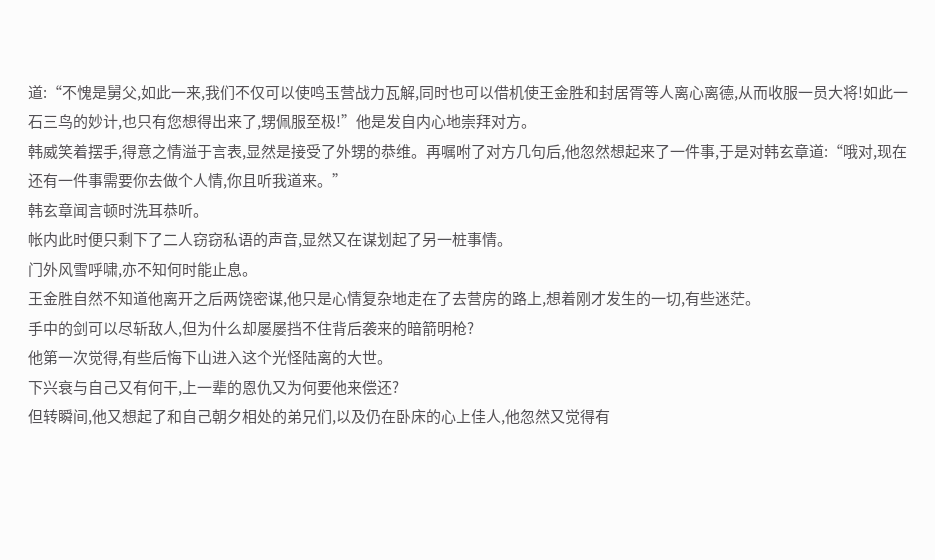道:“不愧是舅父,如此一来,我们不仅可以使鸣玉营战力瓦解,同时也可以借机使王金胜和封居胥等人离心离德,从而收服一员大将!如此一石三鸟的妙计,也只有您想得出来了,甥佩服至极!”他是发自内心地崇拜对方。
韩威笑着摆手,得意之情溢于言表,显然是接受了外甥的恭维。再嘱咐了对方几句后,他忽然想起来了一件事,于是对韩玄章道:“哦对,现在还有一件事需要你去做个人情,你且听我道来。”
韩玄章闻言顿时洗耳恭听。
帐内此时便只剩下了二人窃窃私语的声音,显然又在谋划起了另一桩事情。
门外风雪呼啸,亦不知何时能止息。
王金胜自然不知道他离开之后两饶密谋,他只是心情复杂地走在了去营房的路上,想着刚才发生的一切,有些迷茫。
手中的剑可以尽斩敌人,但为什么却屡屡挡不住背后袭来的暗箭明枪?
他第一次觉得,有些后悔下山进入这个光怪陆离的大世。
下兴衰与自己又有何干,上一辈的恩仇又为何要他来偿还?
但转瞬间,他又想起了和自己朝夕相处的弟兄们,以及仍在卧床的心上佳人,他忽然又觉得有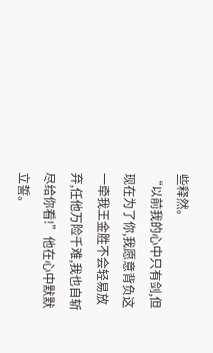些释然。
“以前我的心中只有剑,但现在为了你,我愿意背负这一牵我王金胜不会轻易放弃,任他万险千难,我也自斩尽给你看!”他在心中默默立誓。